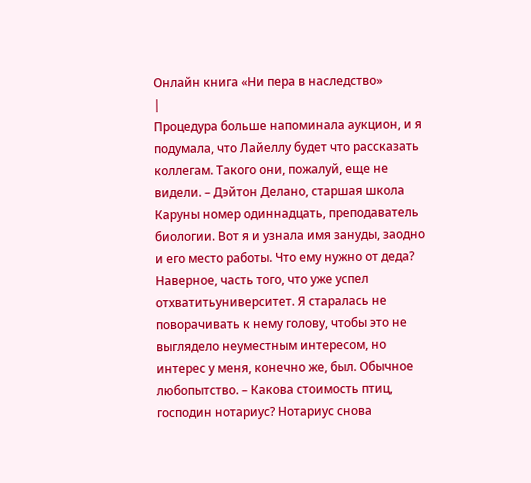Онлайн книга «Ни пера в наследство»
|
Процедура больше напоминала аукцион, и я подумала, что Лайеллу будет что рассказать коллегам. Такого они, пожалуй, еще не видели. – Дэйтон Делано, старшая школа Каруны номер одиннадцать, преподаватель биологии. Вот я и узнала имя зануды, заодно и его место работы. Что ему нужно от деда? Наверное, часть того, что уже успел отхватитьуниверситет. Я старалась не поворачивать к нему голову, чтобы это не выглядело неуместным интересом, но интерес у меня, конечно же, был. Обычное любопытство. – Какова стоимость птиц, господин нотариус? Нотариус снова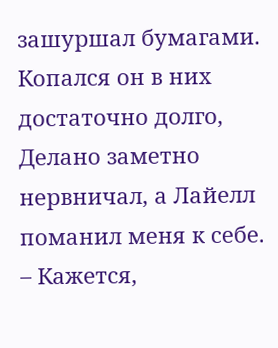зашуршал бумагами. Копался он в них достаточно долго, Делано заметно нервничал, а Лайелл поманил меня к себе. – Кажется,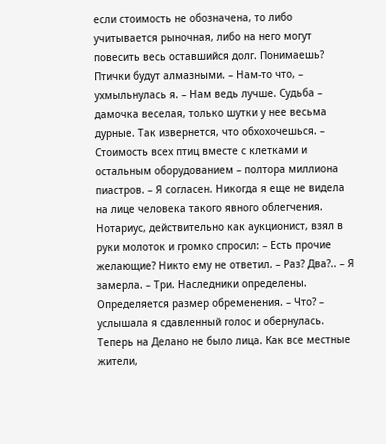если стоимость не обозначена, то либо учитывается рыночная, либо на него могут повесить весь оставшийся долг. Понимаешь? Птички будут алмазными. – Нам-то что, – ухмыльнулась я. – Нам ведь лучше. Судьба – дамочка веселая, только шутки у нее весьма дурные. Так извернется, что обхохочешься. – Стоимость всех птиц вместе с клетками и остальным оборудованием – полтора миллиона пиастров. – Я согласен. Никогда я еще не видела на лице человека такого явного облегчения. Нотариус, действительно как аукционист, взял в руки молоток и громко спросил: – Есть прочие желающие? Никто ему не ответил. – Раз? Два?.. – Я замерла. – Три. Наследники определены. Определяется размер обременения. – Что? – услышала я сдавленный голос и обернулась. Теперь на Делано не было лица. Как все местные жители,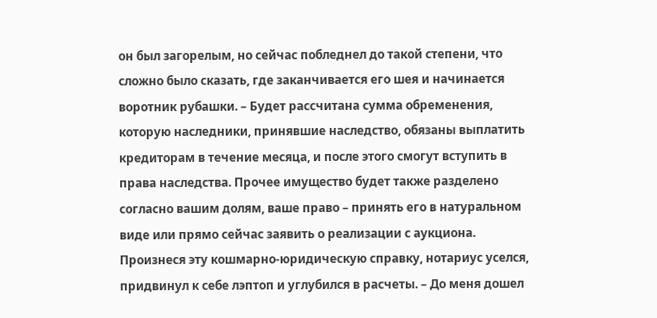он был загорелым, но сейчас побледнел до такой степени, что сложно было сказать, где заканчивается его шея и начинается воротник рубашки. – Будет рассчитана сумма обременения, которую наследники, принявшие наследство, обязаны выплатить кредиторам в течение месяца, и после этого смогут вступить в права наследства. Прочее имущество будет также разделено согласно вашим долям, ваше право – принять его в натуральном виде или прямо сейчас заявить о реализации с аукциона. Произнеся эту кошмарно-юридическую справку, нотариус уселся, придвинул к себе лэптоп и углубился в расчеты. – До меня дошел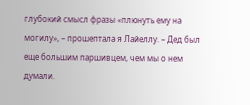глубокий смысл фразы «плюнуть ему на могилу», – прошептала я Лайеллу. – Дед был еще большим паршивцем, чем мы о нем думали.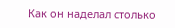Как он наделал столько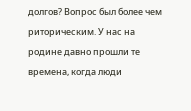долгов? Вопрос был более чем риторическим. У нас на родине давно прошли те времена, когда люди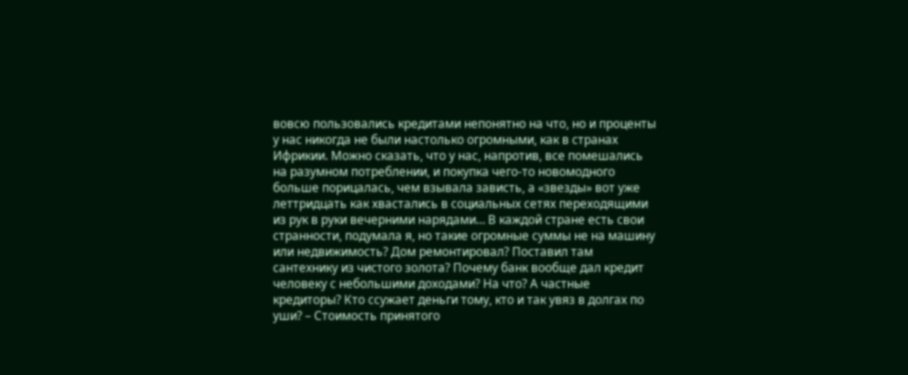вовсю пользовались кредитами непонятно на что, но и проценты у нас никогда не были настолько огромными, как в странах Ифрикии. Можно сказать, что у нас, напротив, все помешались на разумном потреблении, и покупка чего-то новомодного больше порицалась, чем взывала зависть, а «звезды» вот уже леттридцать как хвастались в социальных сетях переходящими из рук в руки вечерними нарядами… В каждой стране есть свои странности, подумала я, но такие огромные суммы не на машину или недвижимость? Дом ремонтировал? Поставил там сантехнику из чистого золота? Почему банк вообще дал кредит человеку с небольшими доходами? На что? А частные кредиторы? Кто ссужает деньги тому, кто и так увяз в долгах по уши? – Стоимость принятого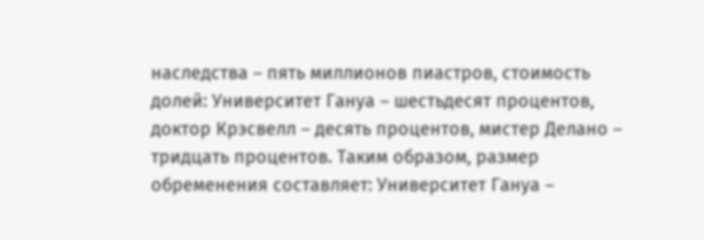наследства – пять миллионов пиастров, стоимость долей: Университет Гануа – шестьдесят процентов, доктор Крэсвелл – десять процентов, мистер Делано – тридцать процентов. Таким образом, размер обременения составляет: Университет Гануа –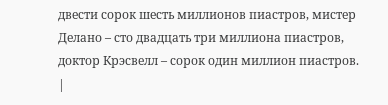двести сорок шесть миллионов пиастров, мистер Делано – сто двадцать три миллиона пиастров, доктор Крэсвелл – сорок один миллион пиастров. |